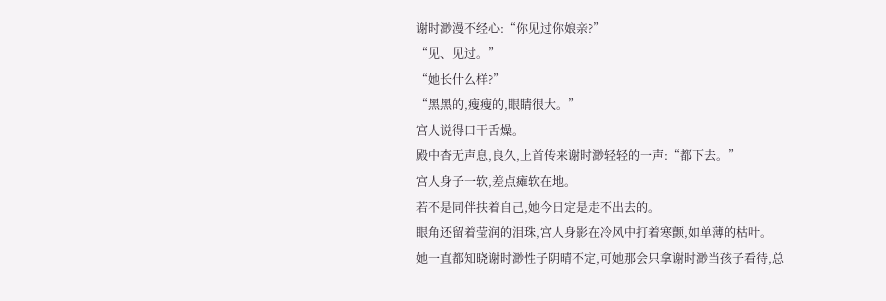谢时渺漫不经心:“你见过你娘亲?”
“见、见过。”
“她长什么样?”
“黑黑的,瘦瘦的,眼睛很大。”
宫人说得口干舌燥。
殿中杳无声息,良久,上首传来谢时渺轻轻的一声:“都下去。”
宫人身子一软,差点瘫软在地。
若不是同伴扶着自己,她今日定是走不出去的。
眼角还留着莹润的泪珠,宫人身影在冷风中打着寒颤,如单薄的枯叶。
她一直都知晓谢时渺性子阴晴不定,可她那会只拿谢时渺当孩子看待,总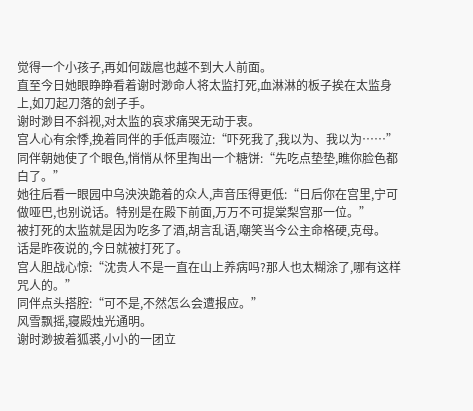觉得一个小孩子,再如何跋扈也越不到大人前面。
直至今日她眼睁睁看着谢时渺命人将太监打死,血淋淋的板子挨在太监身上,如刀起刀落的刽子手。
谢时渺目不斜视,对太监的哀求痛哭无动于衷。
宫人心有余悸,挽着同伴的手低声啜泣:“吓死我了,我以为、我以为……”
同伴朝她使了个眼色,悄悄从怀里掏出一个糖饼:“先吃点垫垫,瞧你脸色都白了。”
她往后看一眼园中乌泱泱跪着的众人,声音压得更低:“日后你在宫里,宁可做哑巴,也别说话。特别是在殿下前面,万万不可提棠梨宫那一位。”
被打死的太监就是因为吃多了酒,胡言乱语,嘲笑当今公主命格硬,克母。
话是昨夜说的,今日就被打死了。
宫人胆战心惊:“沈贵人不是一直在山上养病吗?那人也太糊涂了,哪有这样咒人的。”
同伴点头搭腔:“可不是,不然怎么会遭报应。”
风雪飘摇,寝殿烛光通明。
谢时渺披着狐裘,小小的一团立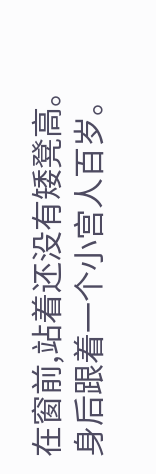在窗前,站着还没有矮凳高。
身后跟着一个小宫人百岁。